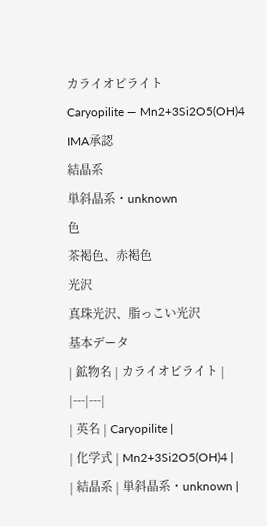カライオピライト
Caryopilite — Mn2+3Si2O5(OH)4
IMA承認
結晶系
単斜晶系・unknown
色
茶褐色、赤褐色
光沢
真珠光沢、脂っこい光沢
基本データ
| 鉱物名 | カライオピライト |
|---|---|
| 英名 | Caryopilite |
| 化学式 | Mn2+3Si2O5(OH)4 |
| 結晶系 | 単斜晶系・unknown |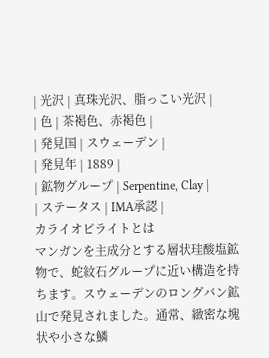| 光沢 | 真珠光沢、脂っこい光沢 |
| 色 | 茶褐色、赤褐色 |
| 発見国 | スウェーデン |
| 発見年 | 1889 |
| 鉱物グループ | Serpentine, Clay |
| ステータス | IMA承認 |
カライオピライトとは
マンガンを主成分とする層状珪酸塩鉱物で、蛇紋石グループに近い構造を持ちます。スウェーデンのロングバン鉱山で発見されました。通常、緻密な塊状や小さな鱗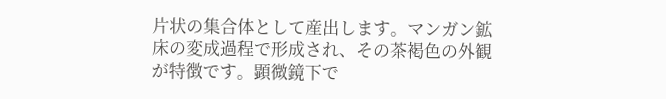片状の集合体として産出します。マンガン鉱床の変成過程で形成され、その茶褐色の外観が特徴です。顕微鏡下で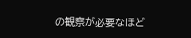の観察が必要なほど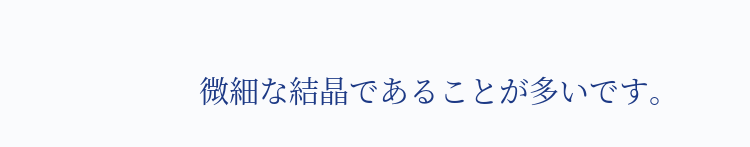微細な結晶であることが多いです。